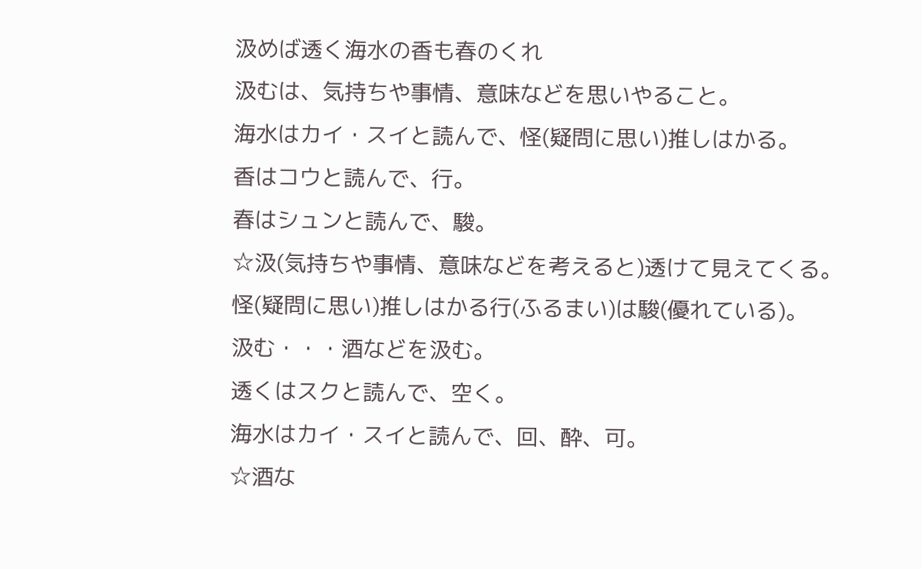汲めば透く海水の香も春のくれ
汲むは、気持ちや事情、意味などを思いやること。
海水はカイ・スイと読んで、怪(疑問に思い)推しはかる。
香はコウと読んで、行。
春はシュンと読んで、駿。
☆汲(気持ちや事情、意味などを考えると)透けて見えてくる。
怪(疑問に思い)推しはかる行(ふるまい)は駿(優れている)。
汲む・・・酒などを汲む。
透くはスクと読んで、空く。
海水はカイ・スイと読んで、回、酔、可。
☆酒な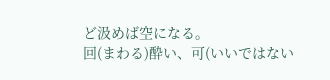ど汲めば空になる。
回(まわる)酔い、可(いいではない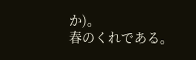か)。
春のくれである。